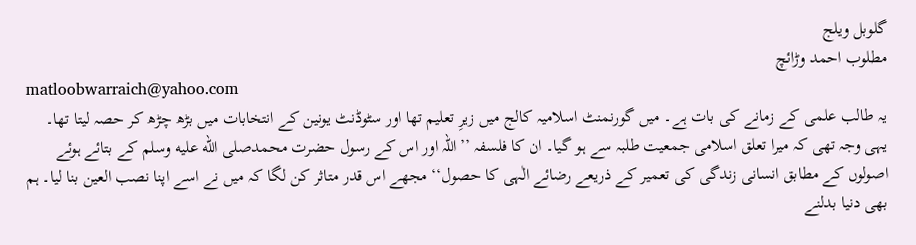گلوبل ویلج
مطلوب احمد وڑائچ
matloobwarraich@yahoo.com
یہ طالب علمی کے زمانے کی بات ہے۔ میں گورنمنٹ اسلامیہ کالج میں زیرِ تعلیم تھا اور سٹوڈنٹ یونین کے انتخابات میں بڑھ چڑھ کر حصہ لیتا تھا۔ یہی وجہ تھی کہ میرا تعلق اسلامی جمعیت طلبہ سے ہو گیا۔ ان کا فلسفہ ’’اللہ اور اس کے رسول حضرت محمدصلى الله عليه وسلم کے بتائے ہوئے اصولوں کے مطابق انسانی زندگی کی تعمیر کے ذریعے رضائے الٰہی کا حصول‘‘ مجھے اس قدر متاثر کن لگا کہ میں نے اسے اپنا نصب العین بنا لیا۔ ہم بھی دنیا بدلنے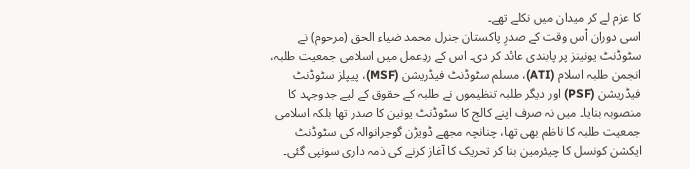کا عزم لے کر میدان میں نکلے تھے۔
اسی دوران اْس وقت کے صدرِ پاکستان جنرل محمد ضیاء الحق (مرحوم) نے سٹوڈنٹ یونینز پر پابندی عائد کر دی۔ اس کے ردِعمل میں اسلامی جمعیت طلبہ، انجمن طلبہ اسلام (ATI)، مسلم سٹوڈنٹ فیڈریشن (MSF)، پیپلز سٹوڈنٹ فیڈریشن (PSF) اور دیگر طلبہ تنظیموں نے طلبہ کے حقوق کے لیے جدوجہد کا منصوبہ بنایا۔ میں نہ صرف اپنے کالج کا سٹوڈنٹ یونین کا صدر تھا بلکہ اسلامی جمعیت طلبہ کا ناظم بھی تھا، چنانچہ مجھے ڈویڑن گوجرانوالہ کی سٹوڈنٹ ایکشن کونسل کا چیئرمین بنا کر تحریک کا آغاز کرنے کی ذمہ داری سونپی گئی۔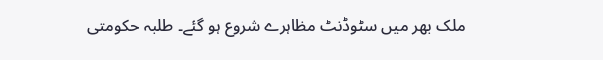ملک بھر میں سٹوڈنٹ مظاہرے شروع ہو گئے۔ طلبہ حکومتی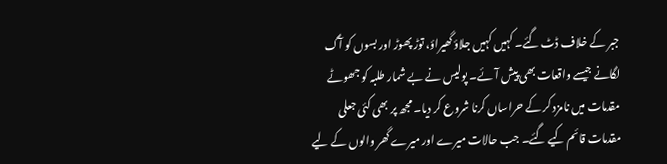جبر کے خلاف ڈٹ گئے۔ کہیں کہیں جلاؤ گھیراؤ، توڑ پھوڑ اور بسوں کو آگ لگانے جیسے واقعات بھی پیش آئے۔ پولیس نے بے شمار طلبہ کو جھوٹے مقدمات میں نامزد کر کے حراساں کرنا شروع کر دیا۔ مجھ پر بھی کئی جعلی مقدمات قائم کیے گئے۔ جب حالات میرے اور میرے گھر والوں کے لیے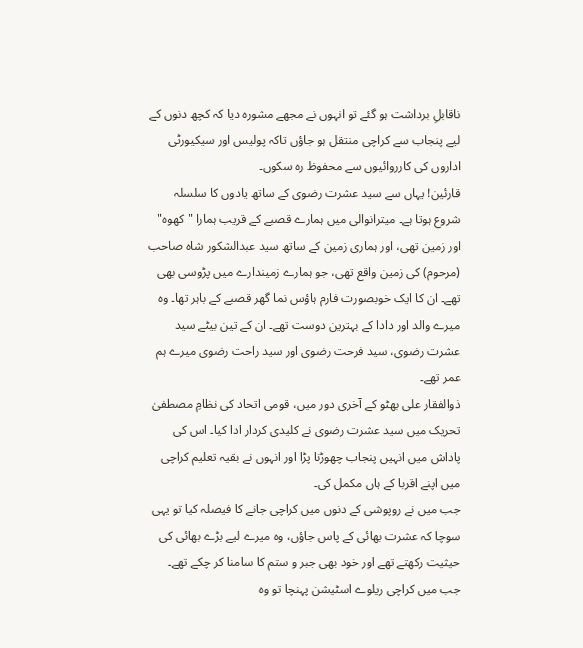ناقابلِ برداشت ہو گئے تو انہوں نے مجھے مشورہ دیا کہ کچھ دنوں کے لیے پنجاب سے کراچی منتقل ہو جاؤں تاکہ پولیس اور سیکیورٹی اداروں کی کارروائیوں سے محفوظ رہ سکوں۔
قارئین! یہاں سے سید عشرت رضوی کے ساتھ یادوں کا سلسلہ شروع ہوتا ہے۔ میترانوالی میں ہمارے قصبے کے قریب ہمارا "کھوہ" اور زمین تھی، اور ہماری زمین کے ساتھ سید عبدالشکور شاہ صاحب (مرحوم) کی زمین واقع تھی، جو ہمارے زمیندارے میں پڑوسی بھی تھے۔ ان کا ایک خوبصورت فارم ہاؤس نما گھر قصبے کے باہر تھا۔ وہ میرے والد اور دادا کے بہترین دوست تھے۔ ان کے تین بیٹے سید عشرت رضوی، سید فرحت رضوی اور سید راحت رضوی میرے ہم عمر تھے۔
ذوالفقار علی بھٹو کے آخری دور میں، قومی اتحاد کی نظامِ مصطفیٰ تحریک میں سید عشرت رضوی نے کلیدی کردار ادا کیا۔ اس کی پاداش میں انہیں پنجاب چھوڑنا پڑا اور انہوں نے بقیہ تعلیم کراچی میں اپنے اقربا کے ہاں مکمل کی۔
جب میں نے روپوشی کے دنوں میں کراچی جانے کا فیصلہ کیا تو یہی سوچا کہ عشرت بھائی کے پاس جاؤں، وہ میرے لیے بڑے بھائی کی حیثیت رکھتے تھے اور خود بھی جبر و ستم کا سامنا کر چکے تھے۔ جب میں کراچی ریلوے اسٹیشن پہنچا تو وہ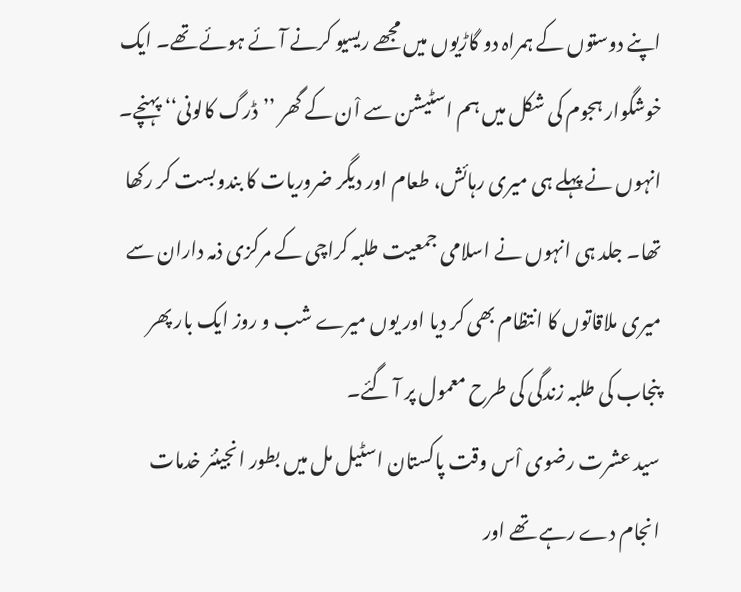اپنے دوستوں کے ہمراہ دو گاڑیوں میں مجھے ریسیو کرنے آئے ہوئے تھے۔ ایک خوشگوار ہجوم کی شکل میں ہم اسٹیشن سے اْن کے گھر ’’ڈرگ کالونی‘‘ پہنچے۔ انہوں نے پہلے ہی میری رہائش، طعام اور دیگر ضروریات کا بندوبست کر رکھا تھا۔ جلد ہی انہوں نے اسلامی جمعیت طلبہ کراچی کے مرکزی ذمہ داران سے میری ملاقاتوں کا انتظام بھی کر دیا اور یوں میرے شب و روز ایک بار پھر پنجاب کی طلبہ زندگی کی طرح معمول پر آ گئے۔
سید عشرت رضوی اْس وقت پاکستان اسٹیل مل میں بطور انجینئر خدمات انجام دے رہے تھے اور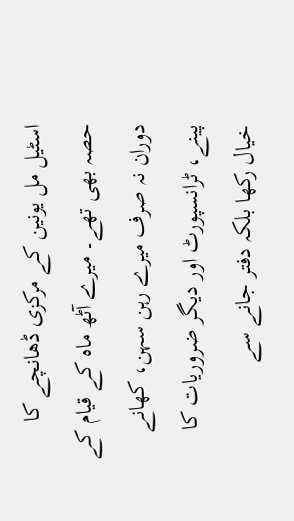اسٹیل مل یونین کے مرکزی ڈھانچے کا حصہ بھی تھے۔ میرے آٹھ ماہ کے قیام کے دوران نہ صرف میرے رہن سہن، کھانے پینے، ٹرانسپورٹ اور دیگر ضروریات کا خیال رکھا بلکہ دفتر جانے سے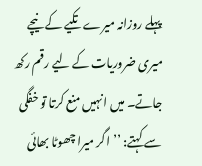پہلے روزانہ میرے تکیے کے نیچے میری ضروریات کے لیے رقم رکھ جاتے۔ میں انہیں منع کرتا تو خفگی سے کہتے: ’’اگر میرا چھوٹا بھائی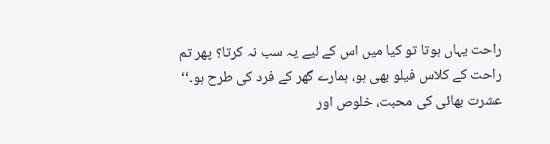راحت یہاں ہوتا تو کیا میں اس کے لیے یہ سب نہ کرتا؟ پھر تم راحت کے کلاس فیلو بھی ہو، ہمارے گھر کے فرد کی طرح ہو۔‘‘
عشرت بھائی کی محبت، خلوص اور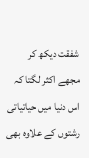شفقت دیکھ کر مجھے اکثر لگتا کہ اس دنیا میں حیاتیاتی رشتوں کے علاوہ بھی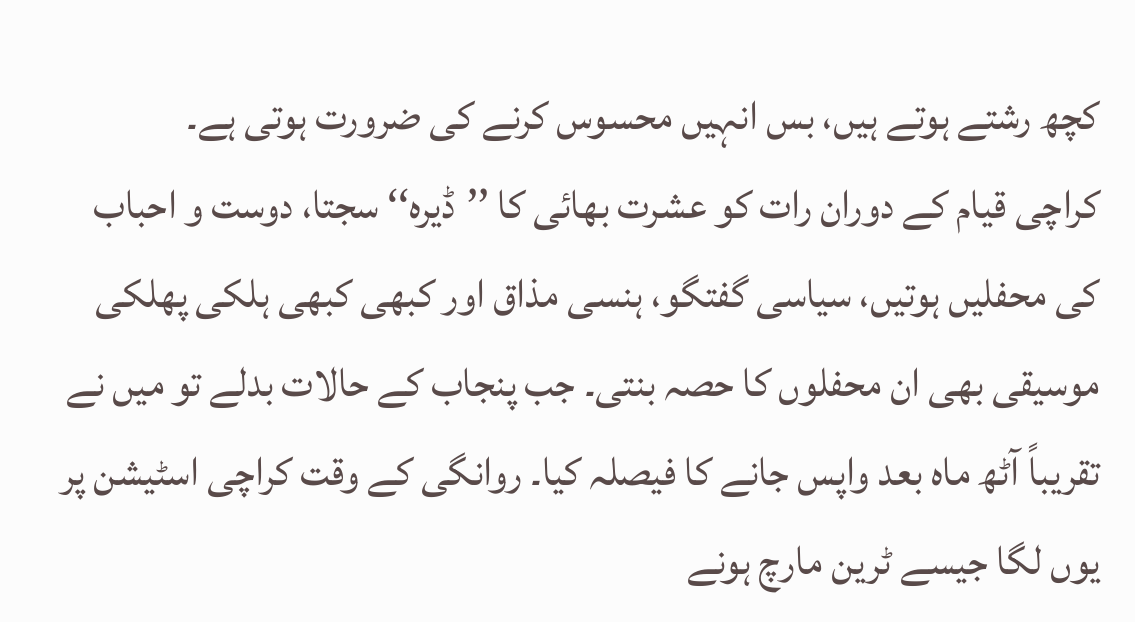کچھ رشتے ہوتے ہیں، بس انہیں محسوس کرنے کی ضرورت ہوتی ہے۔
کراچی قیام کے دوران رات کو عشرت بھائی کا ’’ڈیرہ‘‘ سجتا، دوست و احباب کی محفلیں ہوتیں، سیاسی گفتگو، ہنسی مذاق اور کبھی کبھی ہلکی پھلکی موسیقی بھی ان محفلوں کا حصہ بنتی۔ جب پنجاب کے حالات بدلے تو میں نے تقریباً آٹھ ماہ بعد واپس جانے کا فیصلہ کیا۔ روانگی کے وقت کراچی اسٹیشن پر یوں لگا جیسے ٹرین مارچ ہونے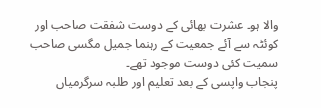والا ہو۔ عشرت بھائی کے دوست شفقت صاحب اور کوئٹہ سے آئے جمعیت کے رہنما جمیل مگسی صاحب سمیت کئی دوست موجود تھے۔
پنجاب واپسی کے بعد تعلیم اور طلبہ سرگرمیاں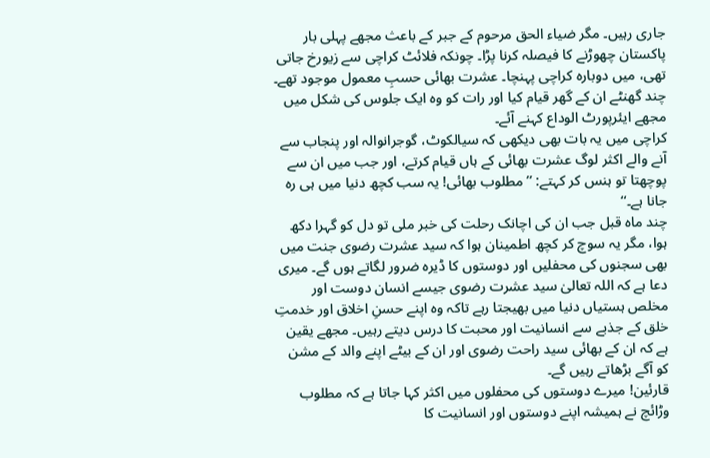جاری رہیں۔ مگر ضیاء الحق مرحوم کے جبر کے باعث مجھے پہلی بار پاکستان چھوڑنے کا فیصلہ کرنا پڑا۔ چونکہ فلائٹ کراچی سے زیورخ جاتی تھی، میں دوبارہ کراچی پہنچا۔ عشرت بھائی حسبِ معمول موجود تھے۔ چند گھنٹے ان کے گھر قیام کیا اور رات کو وہ ایک جلوس کی شکل میں مجھے ایئرپورٹ الوداع کہنے آئے۔
کراچی میں یہ بات بھی دیکھی کہ سیالکوٹ، گوجرانوالہ اور پنجاب سے آنے والے اکثر لوگ عشرت بھائی کے ہاں قیام کرتے، اور جب میں ان سے پوچھتا تو ہنس کر کہتے: ’’مطلوب بھائی! یہ سب کچھ دنیا میں ہی رہ جانا ہے۔‘‘
چند ماہ قبل جب ان کی اچانک رحلت کی خبر ملی تو دل کو گہرا دکھ ہوا، مگر یہ سوچ کر کچھ اطمینان ہوا کہ سید عشرت رضوی جنت میں بھی سجنوں کی محفلیں اور دوستوں کا ڈیرہ ضرور لگاتے ہوں گے۔ میری دعا ہے کہ اللہ تعالیٰ سید عشرت رضوی جیسے انسان دوست اور مخلص ہستیاں دنیا میں بھیجتا رہے تاکہ وہ اپنے حسنِ اخلاق اور خدمتِ خلق کے جذبے سے انسانیت اور محبت کا درس دیتے رہیں۔ مجھے یقین ہے کہ ان کے بھائی سید راحت رضوی اور ان کے بیٹے اپنے والد کے مشن کو آگے بڑھاتے رہیں گے۔
قارئین! میرے دوستوں کی محفلوں میں اکثر کہا جاتا ہے کہ مطلوب وڑائچ نے ہمیشہ اپنے دوستوں اور انسانیت کا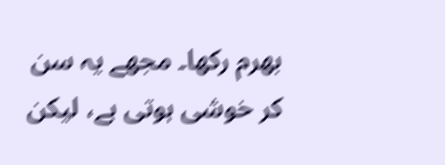بھرم رکھا۔ مجھے یہ سن کر خوشی ہوتی ہے، لیکن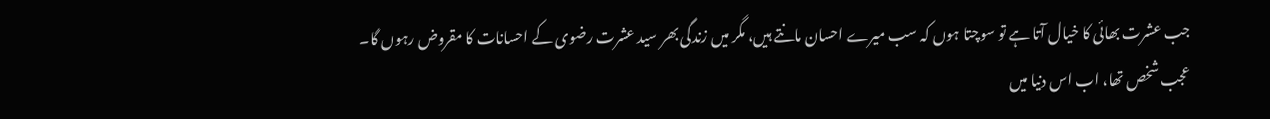جب عشرت بھائی کا خیال آتا ہے تو سوچتا ہوں کہ سب میرے احسان مانتے ہیں، مگر میں زندگی بھر سید عشرت رضوی کے احسانات کا مقروض رہوں گا۔
عجب شخص تھا، اب اس دنیا میں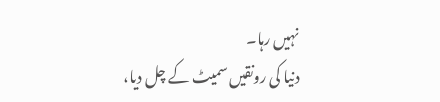نہیں رہا۔
دنیا کی رونقیں سمیٹ کے چل دیا،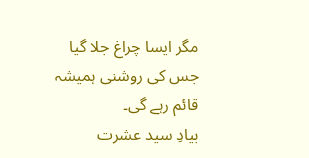مگر ایسا چراغ جلا گیا جس کی روشنی ہمیشہ قائم رہے گی۔
بیادِ سید عشرت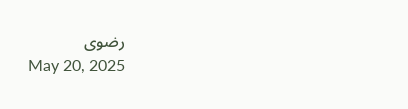رضوی
May 20, 2025